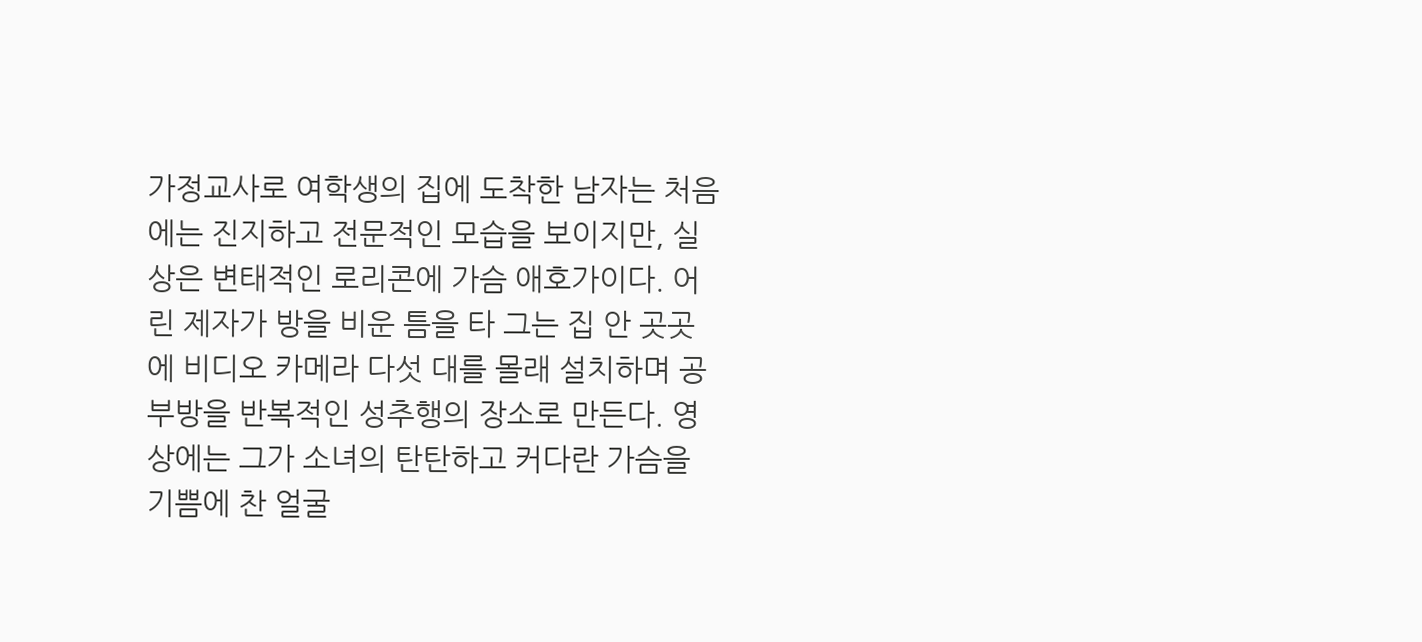가정교사로 여학생의 집에 도착한 남자는 처음에는 진지하고 전문적인 모습을 보이지만, 실상은 변태적인 로리콘에 가슴 애호가이다. 어린 제자가 방을 비운 틈을 타 그는 집 안 곳곳에 비디오 카메라 다섯 대를 몰래 설치하며 공부방을 반복적인 성추행의 장소로 만든다. 영상에는 그가 소녀의 탄탄하고 커다란 가슴을 기쁨에 찬 얼굴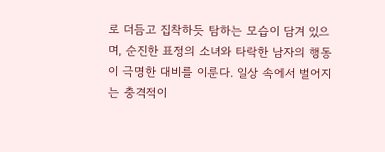로 더듬고 집착하듯 탐하는 모습이 담겨 있으며, 순진한 표정의 소녀와 타락한 남자의 행동이 극명한 대비를 이룬다. 일상 속에서 벌어지는 충격적이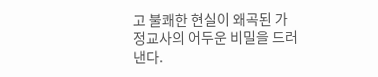고 불쾌한 현실이 왜곡된 가정교사의 어두운 비밀을 드러낸다.